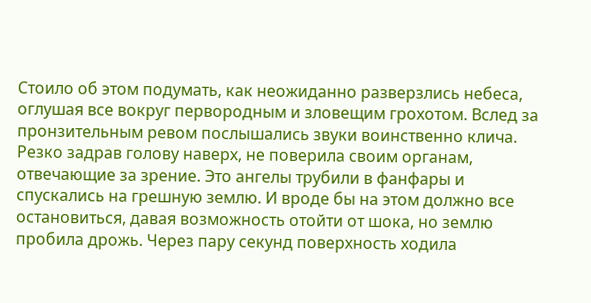Стоило об этом подумать, как неожиданно разверзлись небеса, оглушая все вокруг первородным и зловещим грохотом. Вслед за пронзительным ревом послышались звуки воинственно клича. Резко задрав голову наверх, не поверила своим органам, отвечающие за зрение. Это ангелы трубили в фанфары и спускались на грешную землю. И вроде бы на этом должно все остановиться, давая возможность отойти от шока, но землю пробила дрожь. Через пару секунд поверхность ходила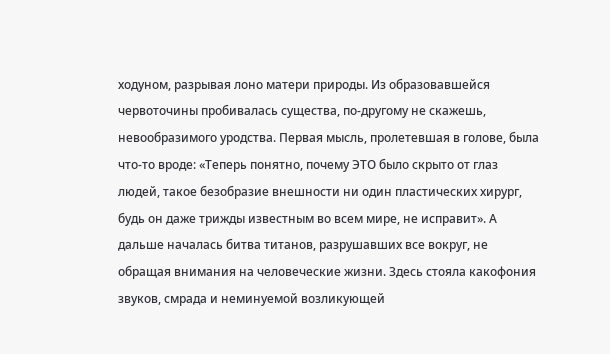ходуном, разрывая лоно матери природы. Из образовавшейся червоточины пробивалась существа, по-другому не скажешь, невообразимого уродства. Первая мысль, пролетевшая в голове, была что-то вроде: «Теперь понятно, почему ЭТО было скрыто от глаз людей, такое безобразие внешности ни один пластических хирург, будь он даже трижды известным во всем мире, не исправит». А дальше началась битва титанов, разрушавших все вокруг, не обращая внимания на человеческие жизни. Здесь стояла какофония звуков, смрада и неминуемой возликующей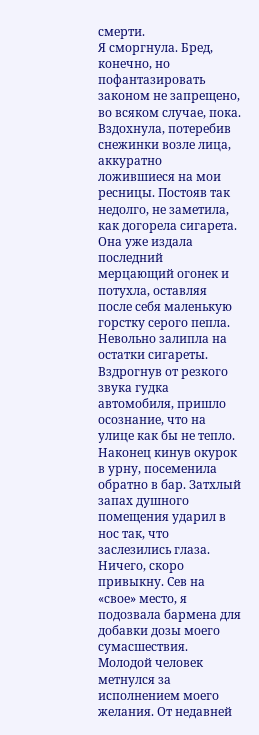смерти.
Я сморгнула. Бред, конечно, но пофантазировать законом не запрещено, во всяком случае, пока. Вздохнула, потеребив снежинки возле лица, аккуратно ложившиеся на мои ресницы. Постояв так недолго, не заметила, как догорела сигарета. Она уже издала последний мерцающий огонек и потухла, оставляя после себя маленькую горстку серого пепла. Невольно залипла на остатки сигареты. Вздрогнув от резкого звука гудка автомобиля, пришло осознание, что на улице как бы не тепло. Наконец кинув окурок в урну, посеменила обратно в бар. Затхлый запах душного помещения ударил в нос так, что заслезились глаза. Ничего, скоро привыкну. Сев на «свое» место, я подозвала бармена для добавки дозы моего сумасшествия. Молодой человек метнулся за исполнением моего желания. От недавней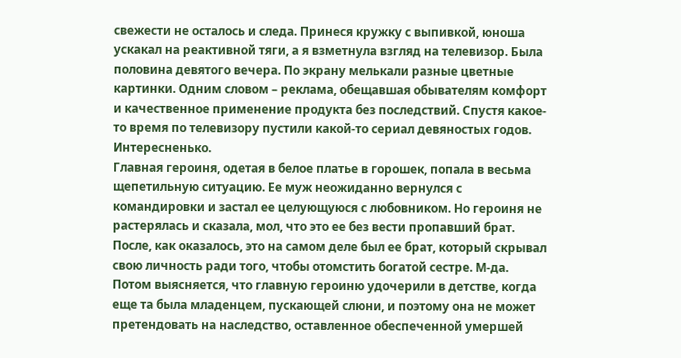свежести не осталось и следа. Принеся кружку с выпивкой, юноша ускакал на реактивной тяги, а я взметнула взгляд на телевизор. Была половина девятого вечера. По экрану мелькали разные цветные картинки. Одним словом – реклама, обещавшая обывателям комфорт и качественное применение продукта без последствий. Спустя какое-то время по телевизору пустили какой-то сериал девяностых годов. Интересненько.
Главная героиня, одетая в белое платье в горошек, попала в весьма щепетильную ситуацию. Ее муж неожиданно вернулся с командировки и застал ее целующуюся с любовником. Но героиня не растерялась и сказала, мол, что это ее без вести пропавший брат. После, как оказалось, это на самом деле был ее брат, который скрывал свою личность ради того, чтобы отомстить богатой сестре. М-да. Потом выясняется, что главную героиню удочерили в детстве, когда еще та была младенцем, пускающей слюни, и поэтому она не может претендовать на наследство, оставленное обеспеченной умершей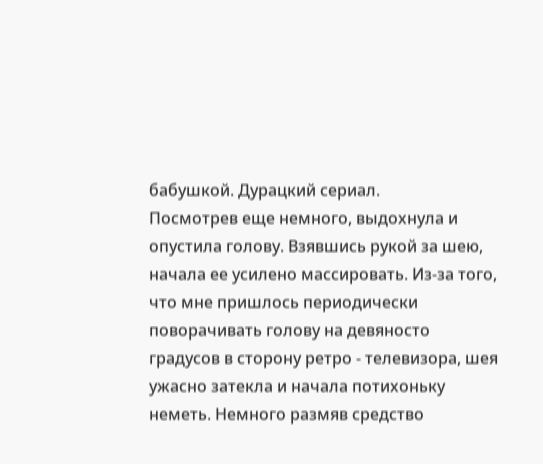бабушкой. Дурацкий сериал.
Посмотрев еще немного, выдохнула и опустила голову. Взявшись рукой за шею, начала ее усилено массировать. Из-за того, что мне пришлось периодически поворачивать голову на девяносто градусов в сторону ретро - телевизора, шея ужасно затекла и начала потихоньку неметь. Немного размяв средство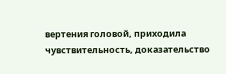вертения головой, приходила чувствительность, доказательство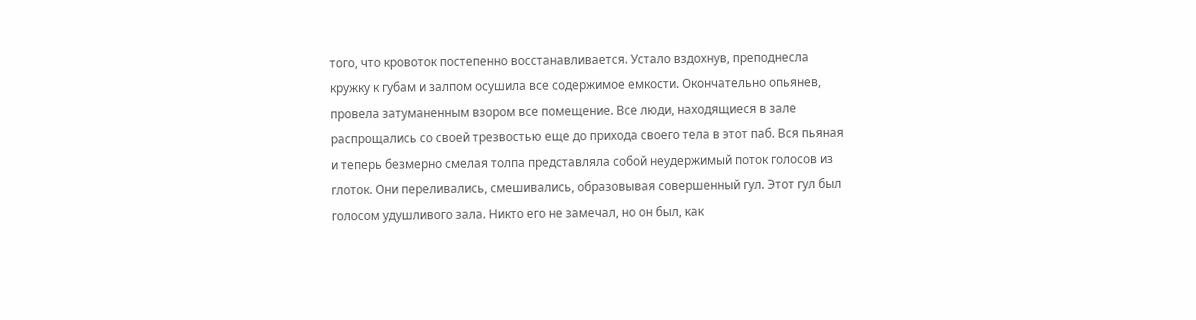того, что кровоток постепенно восстанавливается. Устало вздохнув, преподнесла кружку к губам и залпом осушила все содержимое емкости. Окончательно опьянев, провела затуманенным взором все помещение. Все люди, находящиеся в зале распрощались со своей трезвостью еще до прихода своего тела в этот паб. Вся пьяная и теперь безмерно смелая толпа представляла собой неудержимый поток голосов из глоток. Они переливались, смешивались, образовывая совершенный гул. Этот гул был голосом удушливого зала. Никто его не замечал, но он был, как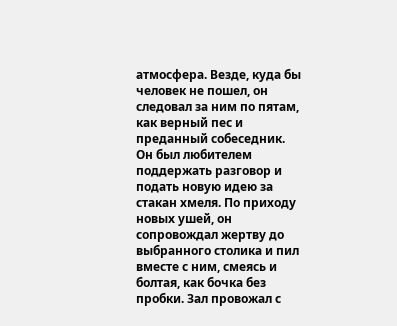атмосфера. Везде, куда бы человек не пошел, он следовал за ним по пятам, как верный пес и преданный собеседник. Он был любителем поддержать разговор и подать новую идею за стакан хмеля. По приходу новых ушей, он сопровождал жертву до выбранного столика и пил вместе с ним, смеясь и болтая, как бочка без пробки. Зал провожал с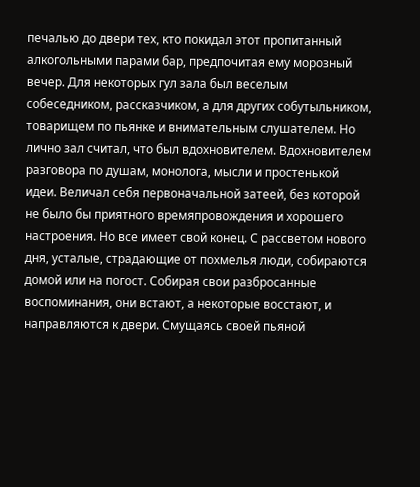печалью до двери тех, кто покидал этот пропитанный алкогольными парами бар, предпочитая ему морозный вечер. Для некоторых гул зала был веселым собеседником, рассказчиком, а для других собутыльником, товарищем по пьянке и внимательным слушателем. Но лично зал считал, что был вдохновителем. Вдохновителем разговора по душам, монолога, мысли и простенькой идеи. Величал себя первоначальной затеей, без которой не было бы приятного времяпровождения и хорошего настроения. Но все имеет свой конец. С рассветом нового дня, усталые, страдающие от похмелья люди, собираются домой или на погост. Собирая свои разбросанные воспоминания, они встают, а некоторые восстают, и направляются к двери. Смущаясь своей пьяной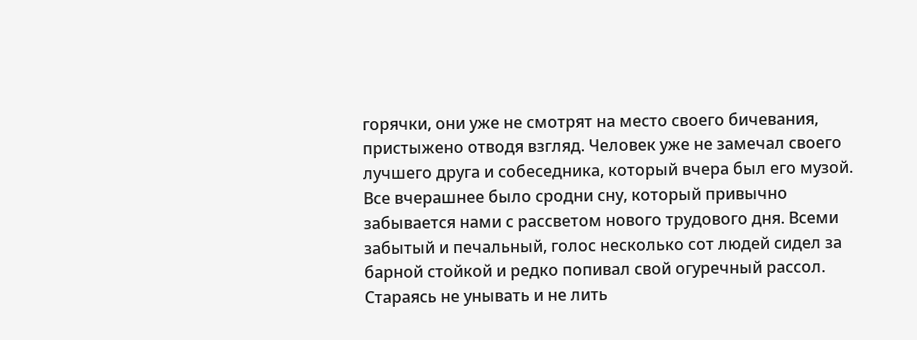горячки, они уже не смотрят на место своего бичевания, пристыжено отводя взгляд. Человек уже не замечал своего лучшего друга и собеседника, который вчера был его музой. Все вчерашнее было сродни сну, который привычно забывается нами с рассветом нового трудового дня. Всеми забытый и печальный, голос несколько сот людей сидел за барной стойкой и редко попивал свой огуречный рассол. Стараясь не унывать и не лить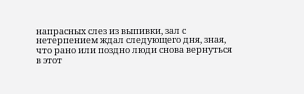напрасных слез из выпивки, зал с нетерпением ждал следующего дня, зная, что рано или поздно люди снова вернуться в этот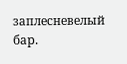заплесневелый бар.